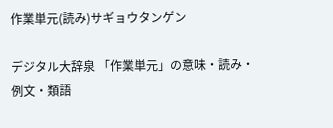作業単元(読み)サギョウタンゲン

デジタル大辞泉 「作業単元」の意味・読み・例文・類語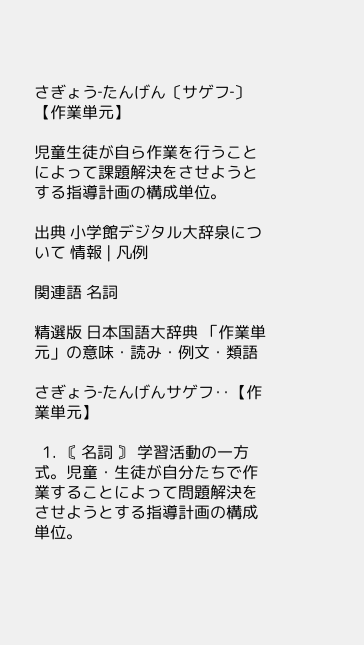さぎょう‐たんげん〔サゲフ‐〕【作業単元】

児童生徒が自ら作業を行うことによって課題解決をさせようとする指導計画の構成単位。

出典 小学館デジタル大辞泉について 情報 | 凡例

関連語 名詞

精選版 日本国語大辞典 「作業単元」の意味・読み・例文・類語

さぎょう‐たんげんサゲフ‥【作業単元】

  1. 〘 名詞 〙 学習活動の一方式。児童・生徒が自分たちで作業することによって問題解決をさせようとする指導計画の構成単位。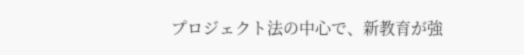プロジェクト法の中心で、新教育が強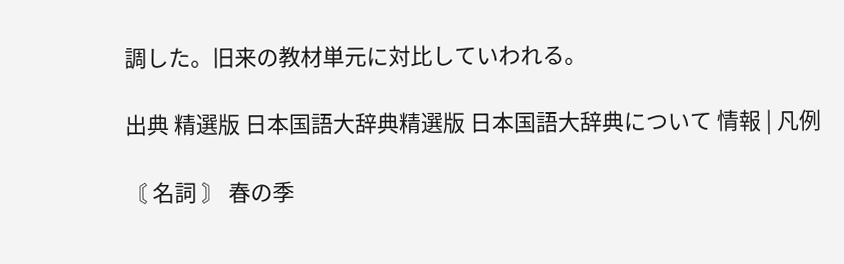調した。旧来の教材単元に対比していわれる。

出典 精選版 日本国語大辞典精選版 日本国語大辞典について 情報 | 凡例

〘 名詞 〙 春の季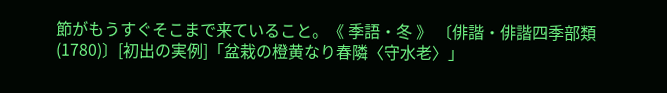節がもうすぐそこまで来ていること。《 季語・冬 》 〔俳諧・俳諧四季部類(1780)〕[初出の実例]「盆栽の橙黄なり春隣〈守水老〉」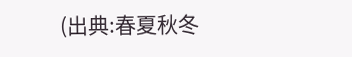(出典:春夏秋冬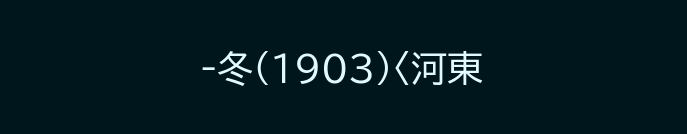‐冬(1903)〈河東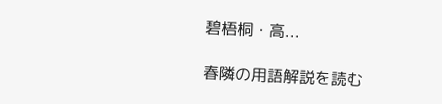碧梧桐・高...

春隣の用語解説を読む